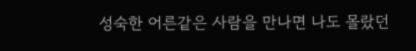성숙한 어른같은 사람을 만나면 나도 몰랐던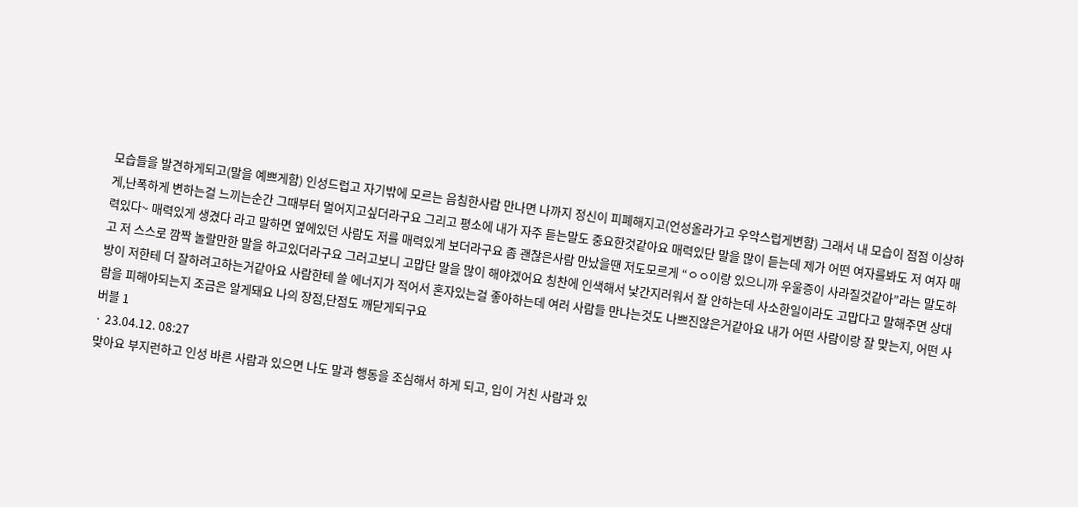모습들을 발견하게되고(말을 예쁘게함) 인성드럽고 자기밖에 모르는 음침한사람 만나면 나까지 정신이 피폐해지고(언성올라가고 우악스럽게변함) 그래서 내 모습이 점점 이상하게,난폭하게 변하는걸 느끼는순간 그때부터 멀어지고싶더라구요 그리고 평소에 내가 자주 듣는말도 중요한것같아요 매력있단 말을 많이 듣는데 제가 어떤 여자를봐도 저 여자 매력있다~ 매력있게 생겼다 라고 말하면 옆에있던 사람도 저를 매력있게 보더라구요 좀 괜찮은사람 만났을땐 저도모르게 “ㅇㅇ이랑 있으니까 우울증이 사라질것같아”라는 말도하고 저 스스로 깜짝 놀랄만한 말을 하고있더라구요 그러고보니 고맙단 말을 많이 해야겠어요 칭찬에 인색해서 낯간지러워서 잘 안하는데 사소한일이라도 고맙다고 말해주면 상대방이 저한테 더 잘하려고하는거같아요 사람한테 쓸 에너지가 적어서 혼자있는걸 좋아하는데 여러 사람들 만나는것도 나쁘진않은거같아요 내가 어떤 사람이랑 잘 맞는지, 어떤 사람을 피해야되는지 조금은 알게돼요 나의 장점,단점도 깨닫게되구요
버블 1
· 23.04.12. 08:27
맞아요 부지런하고 인성 바른 사람과 있으면 나도 말과 행동을 조심해서 하게 되고, 입이 거친 사람과 있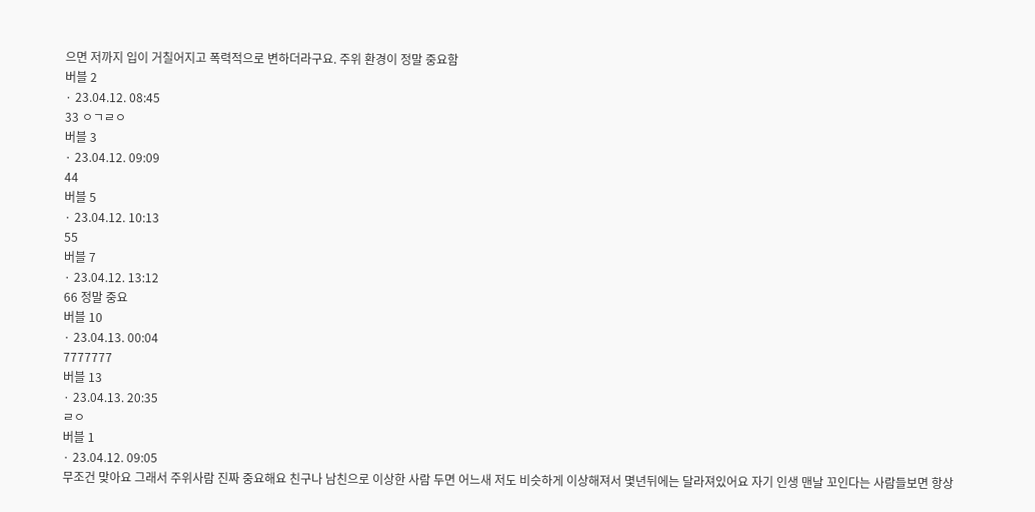으면 저까지 입이 거칠어지고 폭력적으로 변하더라구요. 주위 환경이 정말 중요함
버블 2
· 23.04.12. 08:45
33 ㅇㄱㄹㅇ
버블 3
· 23.04.12. 09:09
44
버블 5
· 23.04.12. 10:13
55
버블 7
· 23.04.12. 13:12
66 정말 중요
버블 10
· 23.04.13. 00:04
7777777
버블 13
· 23.04.13. 20:35
ㄹㅇ
버블 1
· 23.04.12. 09:05
무조건 맞아요 그래서 주위사람 진짜 중요해요 친구나 남친으로 이상한 사람 두면 어느새 저도 비슷하게 이상해져서 몇년뒤에는 달라져있어요 자기 인생 맨날 꼬인다는 사람들보면 항상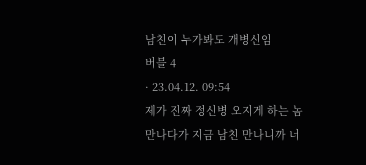남친이 누가봐도 개병신임
버블 4
· 23.04.12. 09:54
제가 진짜 정신병 오지게 하는 놈 만나다가 지금 남친 만나니까 너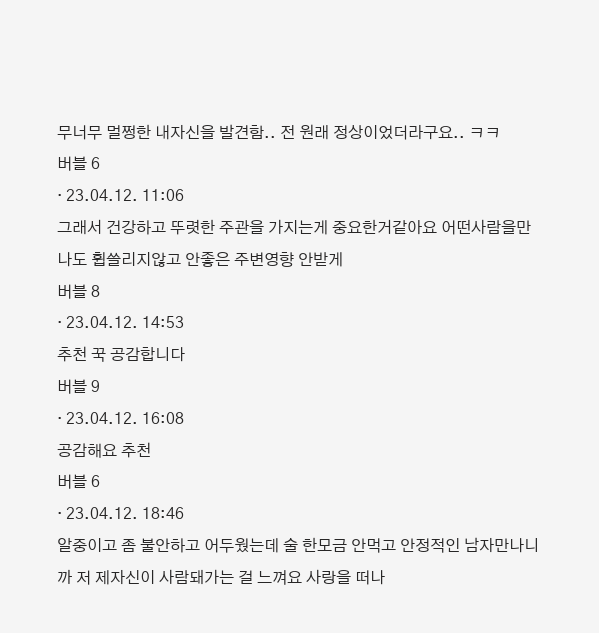무너무 멀쩡한 내자신을 발견함.. 전 원래 정상이었더라구요.. ㅋㅋ
버블 6
· 23.04.12. 11:06
그래서 건강하고 뚜렷한 주관을 가지는게 중요한거같아요 어떤사람을만나도 휩쓸리지않고 안좋은 주변영향 안받게
버블 8
· 23.04.12. 14:53
추천 꾹 공감합니다
버블 9
· 23.04.12. 16:08
공감해요 추천
버블 6
· 23.04.12. 18:46
알중이고 좀 불안하고 어두웠는데 술 한모금 안먹고 안정적인 남자만나니까 저 제자신이 사람돼가는 걸 느껴요 사랑을 떠나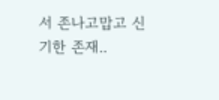서 존나고맙고 신기한 존재..